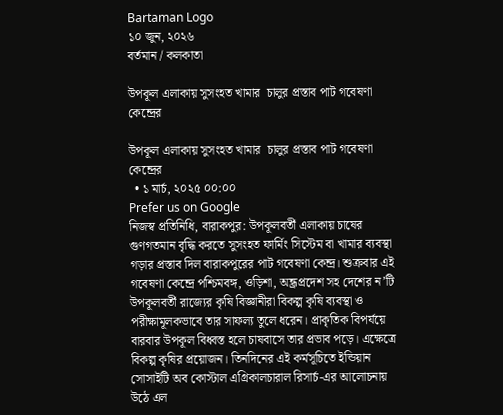Bartaman Logo
১০ জুন, ২০২৬
বর্তমান / কলকাতা

উপকূল এলাকায় সুসংহত খামার  চালুর প্রস্তাব পাট গবেষণা কেন্দ্রের

উপকূল এলাকায় সুসংহত খামার  চালুর প্রস্তাব পাট গবেষণা কেন্দ্রের
  • ১ মার্চ, ২০২৫ ০০:০০
Prefer us on Google
নিজস্ব প্রতিনিধি, বারাকপুর: উপকূলবর্তী এলাকায় চাষের গুণগতমান বৃদ্ধি করতে সুসংহত ফার্মিং সিস্টেম বা খামার ব্যবস্থা গড়ার প্রস্তাব দিল বারাকপুরের পাট গবেষণা কেন্দ্র। শুক্রবার এই গবেষণা কেন্দ্রে পশ্চিমবঙ্গ, ওড়িশা, অন্ধ্রপ্রদেশ সহ দেশের ন’টি উপকূলবর্তী রাজ্যের কৃষি বিজ্ঞানীরা বিকল্প কৃষি ব্যবস্থা ও পরীক্ষামূলকভাবে তার সাফল্য তুলে ধরেন। প্রাকৃতিক বিপর্যয়ে বারবার উপকূল বিধ্বস্ত হলে চাষবাসে তার প্রভাব পড়ে। এক্ষেত্রে বিকল্প কৃষির প্রয়োজন। তিনদিনের এই কর্মসূচিতে ইন্ডিয়ান সোসাইটি অব কোস্টাল এগ্রিকালচারাল রিসার্চ-এর আলোচনায় উঠে এল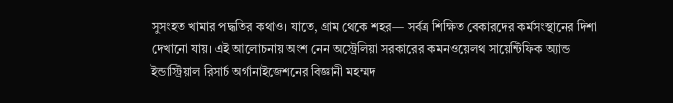সুসংহত খামার পদ্ধতির কথাও। যাতে, গ্রাম থেকে শহর— সর্বত্র শিক্ষিত বেকারদের কর্মসংস্থানের দিশা দেখানো যায়। এই আলোচনায় অংশ নেন অস্ট্রেলিয়া সরকারের কমনওয়েলথ সায়েন্টিফিক অ্যান্ড ইন্ডাস্ট্রিয়াল রিসার্চ অর্গানাইজেশনের বিজ্ঞানী মহম্মদ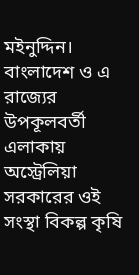মইনুদ্দিন। বাংলাদেশ ও এ রাজ্যের উপকূলবর্তী এলাকায় অস্ট্রেলিয়া সরকারের ওই সংস্থা বিকল্প কৃষি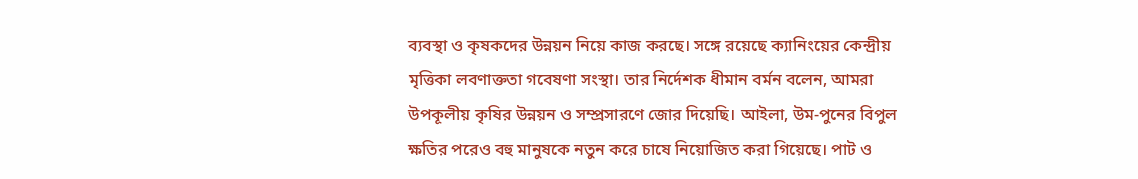ব্যবস্থা ও কৃষকদের উন্নয়ন নিয়ে কাজ করছে। সঙ্গে রয়েছে ক্যানিংয়ের কেন্দ্রীয় মৃত্তিকা লবণাক্ততা গবেষণা সংস্থা। তার নির্দেশক ধীমান বর্মন বলেন, আমরা উপকূলীয় কৃষির উন্নয়ন ও সম্প্রসারণে জোর দিয়েছি। আইলা, উম-পুনের বিপুল ক্ষতির পরেও বহু মানুষকে নতুন করে চাষে নিয়োজিত করা গিয়েছে। পাট ও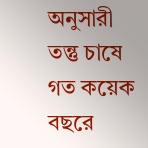অনুসারী তন্তু চাষে গত কয়েক বছরে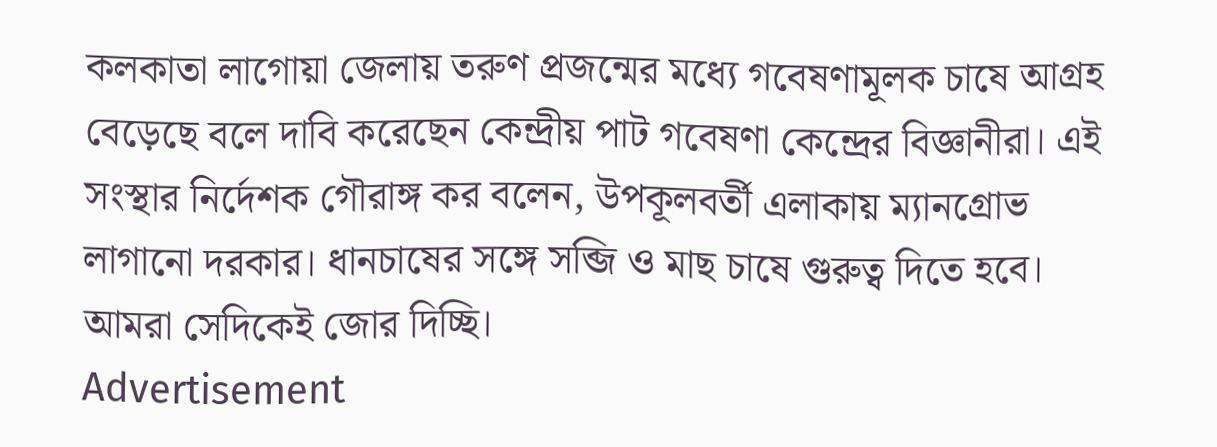কলকাতা লাগোয়া জেলায় তরুণ প্রজন্মের মধ্যে গবেষণামূলক চাষে আগ্রহ বেড়েছে বলে দাবি করেছেন কেন্দ্রীয় পাট গবেষণা কেন্দ্রের বিজ্ঞানীরা। এই সংস্থার নির্দেশক গৌরাঙ্গ কর বলেন, উপকূলবর্তী এলাকায় ম্যানগ্রোভ লাগানো দরকার। ধানচাষের সঙ্গে সব্জি ও মাছ চাষে গুরুত্ব দিতে হবে। আমরা সেদিকেই জোর দিচ্ছি।
Advertisement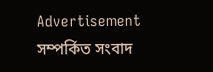Advertisement
সম্পর্কিত সংবাদ